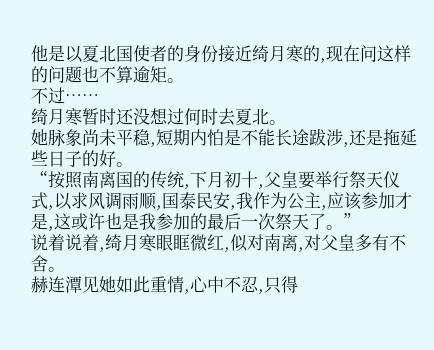他是以夏北国使者的身份接近绮月寒的,现在问这样的问题也不算逾矩。
不过……
绮月寒暂时还没想过何时去夏北。
她脉象尚未平稳,短期内怕是不能长途跋涉,还是拖延些日子的好。
“按照南离国的传统,下月初十,父皇要举行祭天仪式,以求风调雨顺,国泰民安,我作为公主,应该参加才是,这或许也是我参加的最后一次祭天了。”
说着说着,绮月寒眼眶微红,似对南离,对父皇多有不舍。
赫连潭见她如此重情,心中不忍,只得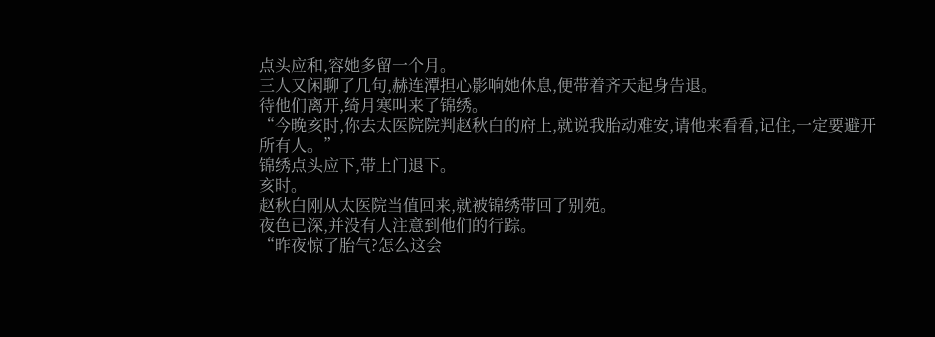点头应和,容她多留一个月。
三人又闲聊了几句,赫连潭担心影响她休息,便带着齐天起身告退。
待他们离开,绮月寒叫来了锦绣。
“今晚亥时,你去太医院院判赵秋白的府上,就说我胎动难安,请他来看看,记住,一定要避开所有人。”
锦绣点头应下,带上门退下。
亥时。
赵秋白刚从太医院当值回来,就被锦绣带回了别苑。
夜色已深,并没有人注意到他们的行踪。
“昨夜惊了胎气?怎么这会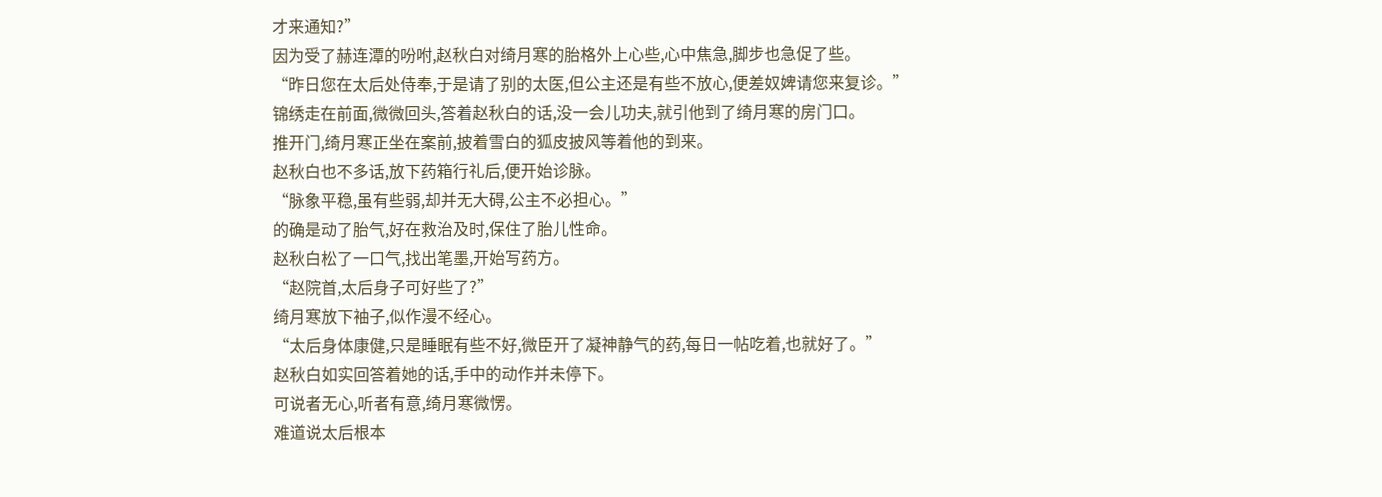才来通知?”
因为受了赫连潭的吩咐,赵秋白对绮月寒的胎格外上心些,心中焦急,脚步也急促了些。
“昨日您在太后处侍奉,于是请了别的太医,但公主还是有些不放心,便差奴婢请您来复诊。”
锦绣走在前面,微微回头,答着赵秋白的话,没一会儿功夫,就引他到了绮月寒的房门口。
推开门,绮月寒正坐在案前,披着雪白的狐皮披风等着他的到来。
赵秋白也不多话,放下药箱行礼后,便开始诊脉。
“脉象平稳,虽有些弱,却并无大碍,公主不必担心。”
的确是动了胎气,好在救治及时,保住了胎儿性命。
赵秋白松了一口气,找出笔墨,开始写药方。
“赵院首,太后身子可好些了?”
绮月寒放下袖子,似作漫不经心。
“太后身体康健,只是睡眠有些不好,微臣开了凝神静气的药,每日一帖吃着,也就好了。”
赵秋白如实回答着她的话,手中的动作并未停下。
可说者无心,听者有意,绮月寒微愣。
难道说太后根本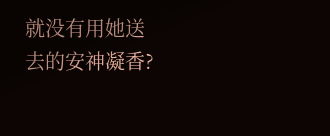就没有用她送去的安神凝香?